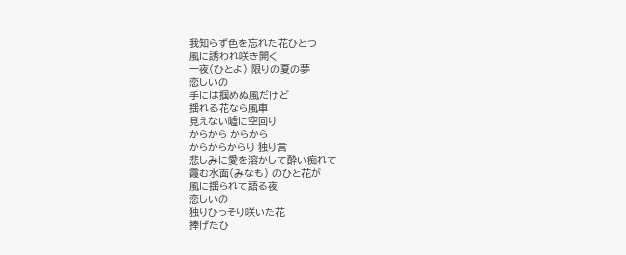我知らず色を忘れた花ひとつ
風に誘われ咲き開く
一夜(ひとよ) 限りの夏の夢
恋しいの
手には掴めぬ風だけど
揺れる花なら風車
見えない嘘に空回り
からから からから
からからからり 独り言
悲しみに愛を溶かして酔い痴れて
霞む水面(みなも) のひと花が
風に揺られて語る夜
恋しいの
独りひっそり咲いた花
捧げたひ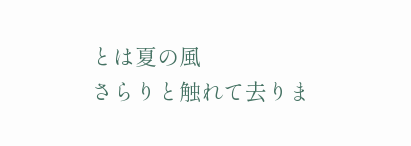とは夏の風
さらりと触れて去りま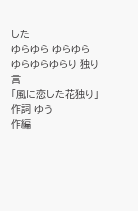した
ゆらゆら ゆらゆら
ゆらゆらゆらり 独り言
「風に恋した花独り」
作詞 ゆう
作編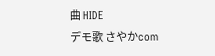曲 HIDE
デモ歌 さやかcom